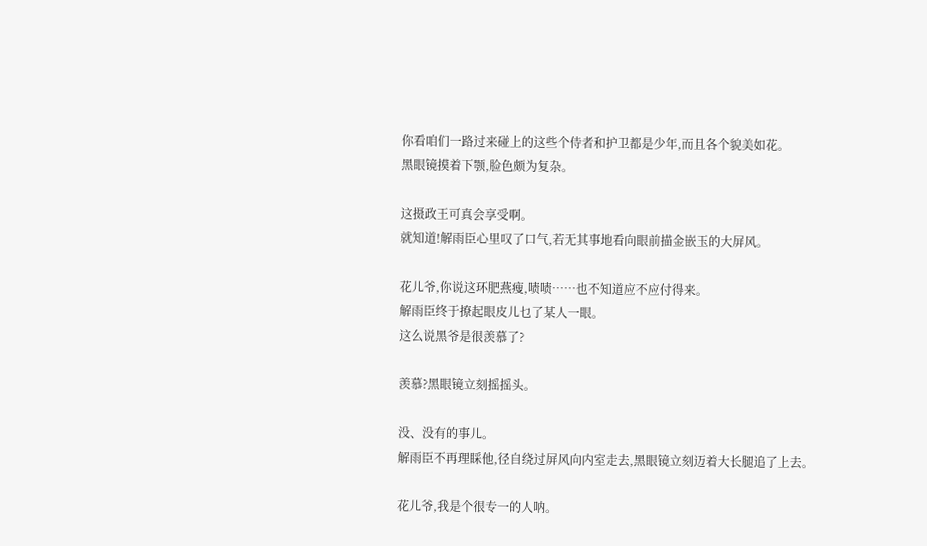你看咱们一路过来碰上的这些个侍者和护卫都是少年,而且各个貌美如花。
黑眼镜摸着下颚,脸色颇为复杂。

这摄政王可真会享受啊。
就知道!解雨臣心里叹了口气,若无其事地看向眼前描金嵌玉的大屏风。

花儿爷,你说这环肥燕瘦,啧啧……也不知道应不应付得来。
解雨臣终于撩起眼皮儿乜了某人一眼。
这么说黑爷是很羡慕了?

羡慕?黑眼镜立刻摇摇头。

没、没有的事儿。
解雨臣不再理睬他,径自绕过屏风向内室走去,黑眼镜立刻迈着大长腿追了上去。

花儿爷,我是个很专一的人呐。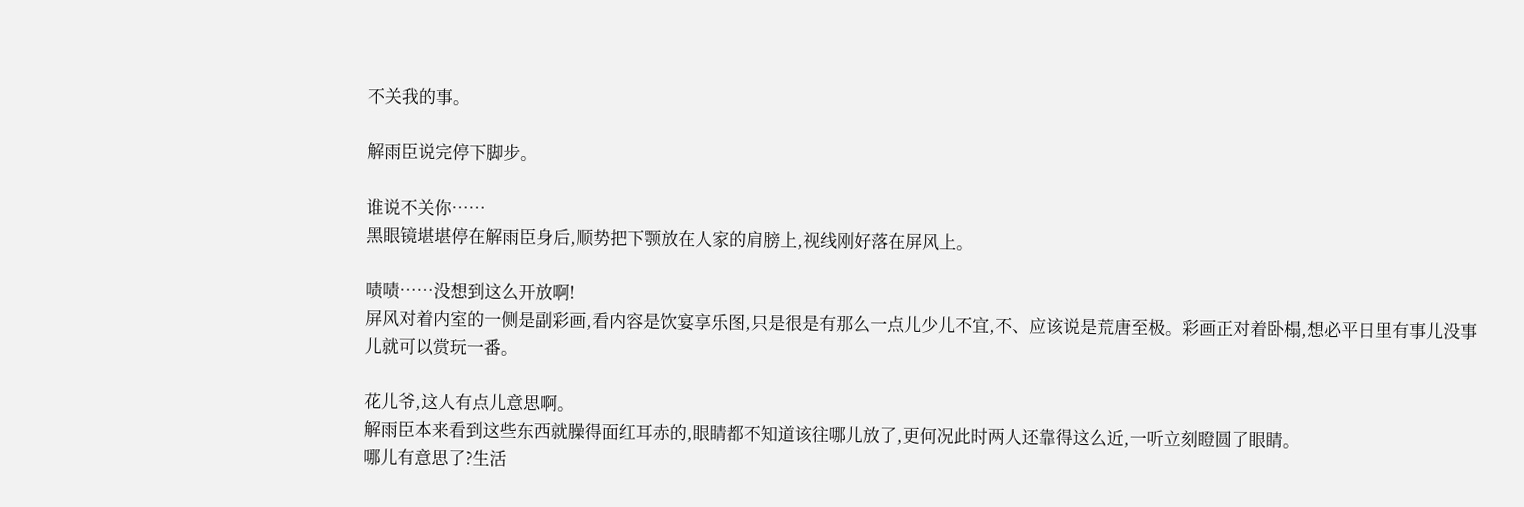不关我的事。

解雨臣说完停下脚步。

谁说不关你……
黑眼镜堪堪停在解雨臣身后,顺势把下颚放在人家的肩膀上,视线刚好落在屏风上。

啧啧……没想到这么开放啊!
屏风对着内室的一侧是副彩画,看内容是饮宴享乐图,只是很是有那么一点儿少儿不宜,不、应该说是荒唐至极。彩画正对着卧榻,想必平日里有事儿没事儿就可以赏玩一番。

花儿爷,这人有点儿意思啊。
解雨臣本来看到这些东西就臊得面红耳赤的,眼睛都不知道该往哪儿放了,更何况此时两人还靠得这么近,一听立刻瞪圆了眼睛。
哪儿有意思了?生活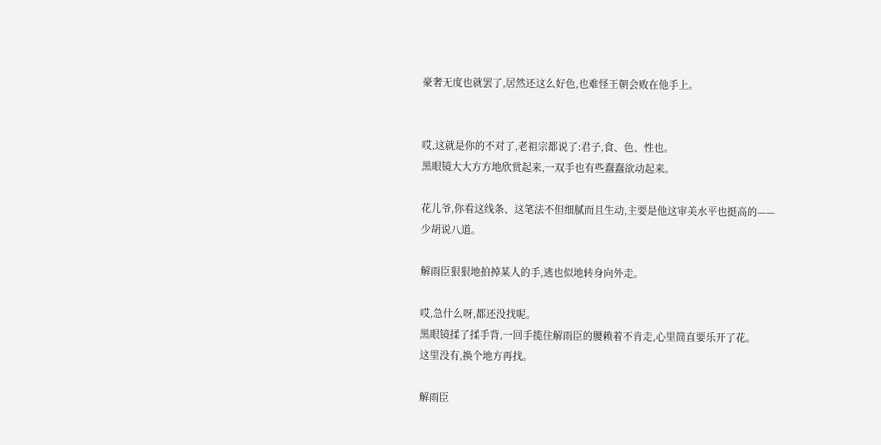豪奢无度也就罢了,居然还这么好色,也难怪王朝会败在他手上。


哎,这就是你的不对了,老祖宗都说了:君子,食、色、性也。
黑眼镜大大方方地欣赏起来,一双手也有些蠢蠢欲动起来。

花儿爷,你看这线条、这笔法不但细腻而且生动,主要是他这审美水平也挺高的——
少胡说八道。

解雨臣狠狠地拍掉某人的手,逃也似地转身向外走。

哎,急什么呀,都还没找呢。
黑眼镜揉了揉手背,一回手揽住解雨臣的腰赖着不肯走,心里简直要乐开了花。
这里没有,换个地方再找。

解雨臣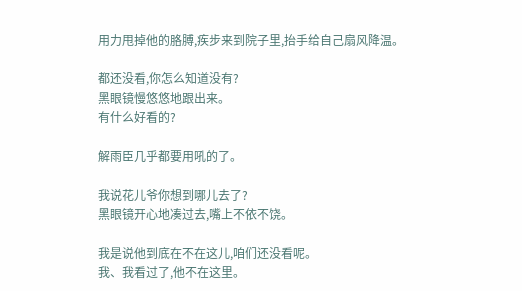用力甩掉他的胳膊,疾步来到院子里,抬手给自己扇风降温。

都还没看,你怎么知道没有?
黑眼镜慢悠悠地跟出来。
有什么好看的?

解雨臣几乎都要用吼的了。

我说花儿爷你想到哪儿去了?
黑眼镜开心地凑过去,嘴上不依不饶。

我是说他到底在不在这儿,咱们还没看呢。
我、我看过了,他不在这里。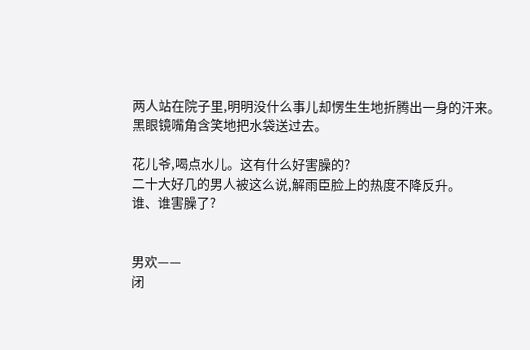两人站在院子里,明明没什么事儿却愣生生地折腾出一身的汗来。
黑眼镜嘴角含笑地把水袋送过去。

花儿爷,喝点水儿。这有什么好害臊的?
二十大好几的男人被这么说,解雨臣脸上的热度不降反升。
谁、谁害臊了?


男欢——
闭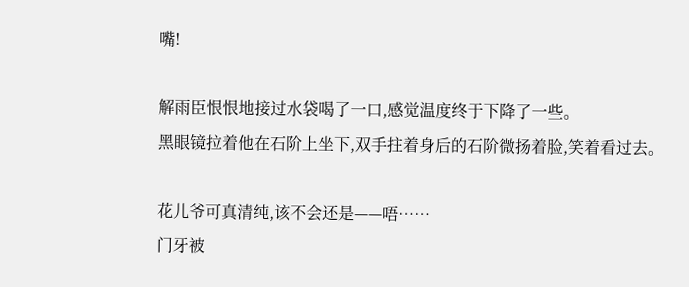嘴!

解雨臣恨恨地接过水袋喝了一口,感觉温度终于下降了一些。
黑眼镜拉着他在石阶上坐下,双手拄着身后的石阶微扬着脸,笑着看过去。

花儿爷可真清纯,该不会还是——唔……
门牙被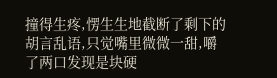撞得生疼,愣生生地截断了剩下的胡言乱语,只觉嘴里微微一甜,嚼了两口发现是块硬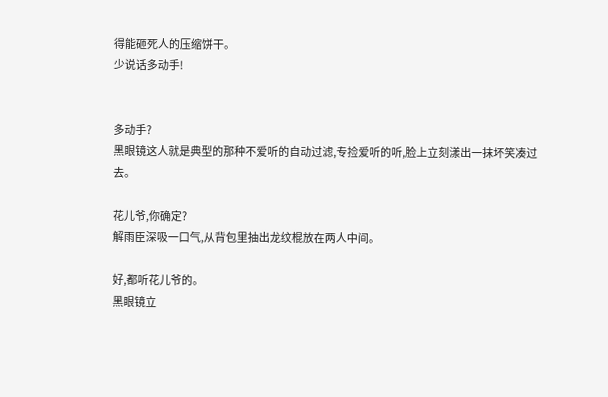得能砸死人的压缩饼干。
少说话多动手!


多动手?
黑眼镜这人就是典型的那种不爱听的自动过滤,专捡爱听的听,脸上立刻漾出一抹坏笑凑过去。

花儿爷,你确定?
解雨臣深吸一口气,从背包里抽出龙纹棍放在两人中间。

好,都听花儿爷的。
黑眼镜立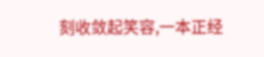刻收敛起笑容,一本正经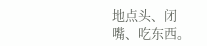地点头、闭嘴、吃东西。